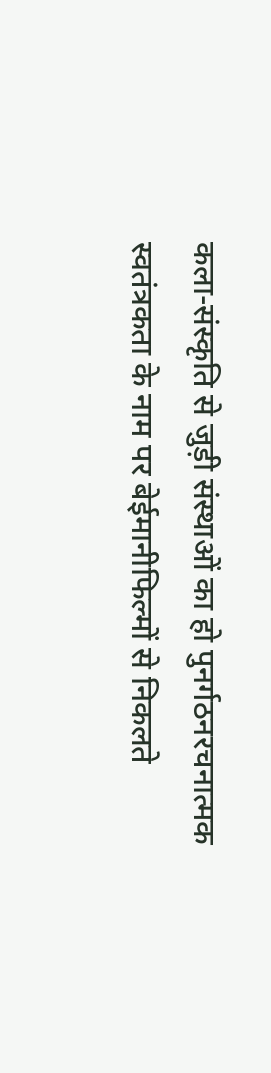कला-संस्कृति से जुड़ी संस्थाओं का हो पुनर्गठनरचनात्मक स्वतंत्रकता के नाम पर बेईमानीफिल्मों से निकलते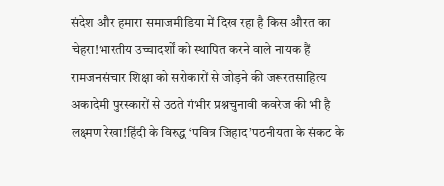संदेश और हमारा समाजमीडिया में दिख रहा है किस औरत का चेहरा!भारतीय उच्चादर्शों को स्थापित करने वाले नायक हैं रामजनसंचार शिक्षा को सरोकारों से जोड़ने की जरूरतसाहित्य अकादेमी पुरस्कारों से उठते गंभीर प्रश्नचुनावी कवरेज की भी है लक्ष्मण रेखा!हिंदी के विरुद्ध ‘पवित्र जिहाद’पठनीयता के संकट के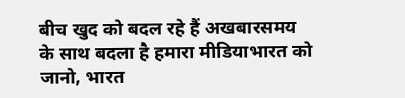बीच खुद को बदल रहे हैं अखबारसमय के साथ बदला है हमारा मीडियाभारत को जानो, भारत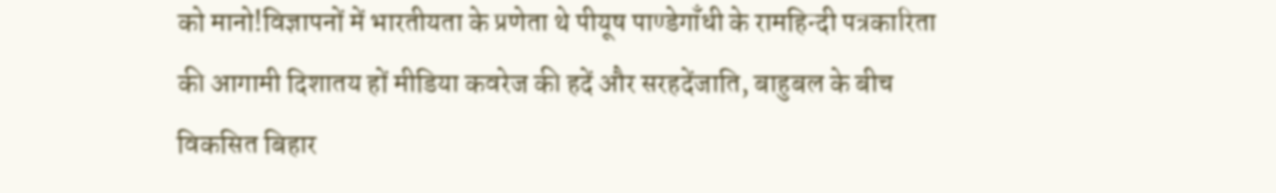को मानो!विज्ञापनों में भारतीयता के प्रणेता थे पीयूष पाण्डेगाँधी के रामहिन्दी पत्रकारिता की आगामी दिशातय हों मीडिया कवरेज की हदें और सरहदेंजाति, बाहुबल के बीच विकसित बिहार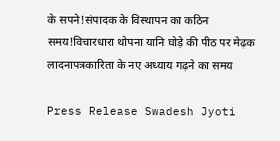के सपने!संपादक के विस्थापन का कठिन समय!विचारधारा थोपना यानि घोड़े की पीठ पर मेढ़क लादनापत्रकारिता के नए अध्याय गढ़ने का समय

Press Release Swadesh Jyoti